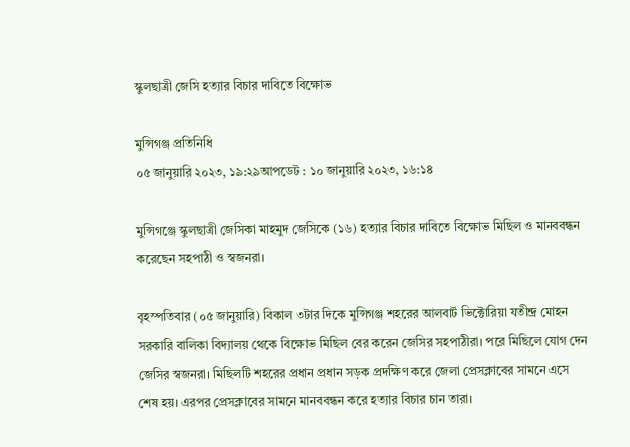স্কুলছাত্রী জেসি হত্যার বিচার দাবিতে বিক্ষোভ

মুন্সিগঞ্জ প্রতিনিধি
০৫ জানুয়ারি ২০২৩, ১৯:২৯আপডেট : ১০ জানুয়ারি ২০২৩, ১৬:১৪

মুন্সিগঞ্জে স্কুলছাত্রী জেসিকা মাহমুদ জেসিকে (১৬) হত্যার বিচার দাবিতে বিক্ষোভ মিছিল ও মানববন্ধন করেছেন সহপাঠী ও স্বজনরা।

বৃহস্পতিবার (০৫ জানুয়ারি) বিকাল ৩টার দিকে মুন্সিগঞ্জ শহরের আলবার্ট ভিক্টোরিয়া যতীন্দ্র মোহন সরকারি বালিকা বিদ্যালয় থেকে বিক্ষোভ মিছিল বের করেন জেসির সহপাঠীরা। পরে মিছিলে যোগ দেন জেসির স্বজনরা। মিছিলটি শহরের প্রধান প্রধান সড়ক প্রদক্ষিণ করে জেলা প্রেসক্লাবের সামনে এসে শেষ হয়। এরপর প্রেসক্লাবের সামনে মানববন্ধন করে হত্যার বিচার চান তারা।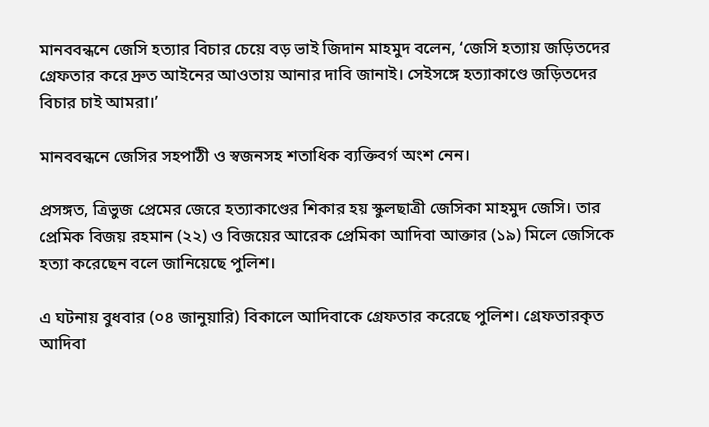মানববন্ধনে জেসি হত্যার বিচার চেয়ে বড় ভাই জিদান মাহমুদ বলেন, ‘জেসি হত্যায় জড়িতদের গ্রেফতার করে দ্রুত আইনের আওতায় আনার দাবি জানাই। সেইসঙ্গে হত্যাকাণ্ডে জড়িতদের বিচার চাই আমরা।’

মানববন্ধনে জেসির সহপাঠী ও স্বজনসহ শতাধিক ব্যক্তিবর্গ অংশ নেন।

প্রসঙ্গত, ত্রিভুজ প্রেমের জেরে হত্যাকাণ্ডের শিকার হয় স্কুলছাত্রী জেসিকা মাহমুদ জেসি। তার প্রেমিক বিজয় রহমান (২২) ও বিজয়ের আরেক প্রেমিকা আদিবা আক্তার (১৯) মিলে জেসিকে হত্যা করেছেন বলে জানিয়েছে পুলিশ।

এ ঘটনায় বুধবার (০৪ জানুয়ারি) বিকালে আদিবাকে গ্রেফতার করেছে পুলিশ। গ্রেফতারকৃত আদিবা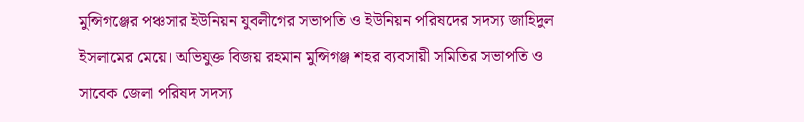মুন্সিগঞ্জের পঞ্চসার ইউনিয়ন যুবলীগের সভাপতি ও ইউনিয়ন পরিষদের সদস্য জাহিদুল ইসলামের মেয়ে। অভিযুক্ত বিজয় রহমান মুন্সিগঞ্জ শহর ব্যবসায়ী সমিতির সভাপতি ও সাবেক জেলা পরিষদ সদস্য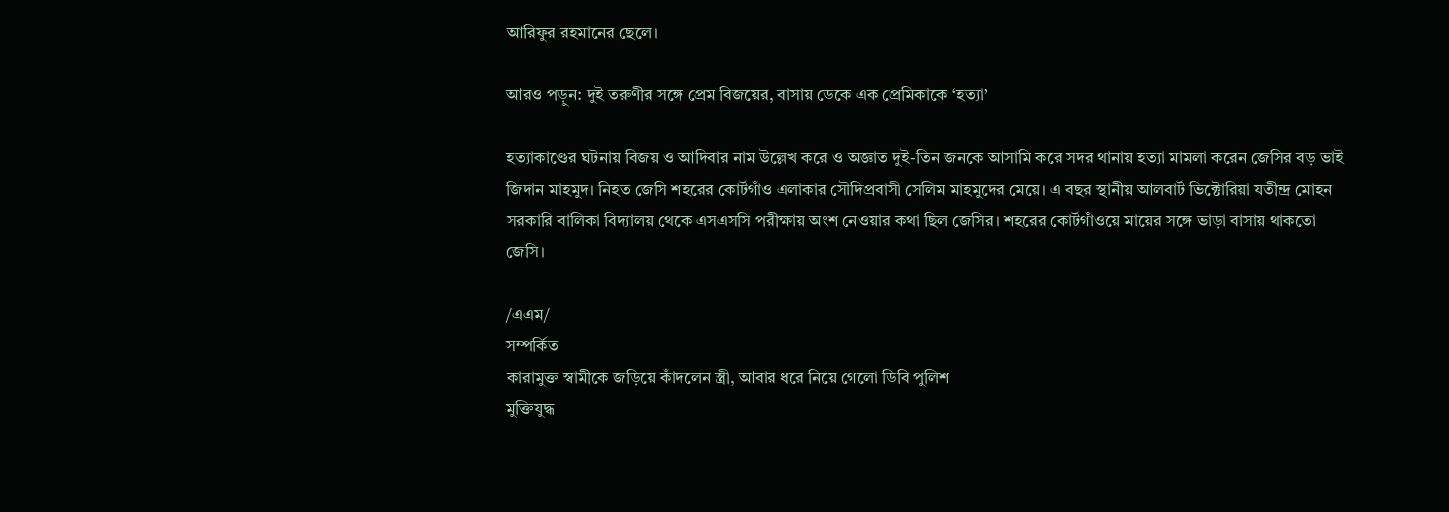আরিফুর রহমানের ছেলে।

আরও পড়ুন: দুই তরুণীর সঙ্গে প্রেম বিজয়ের, বাসায় ডেকে এক প্রেমিকাকে ‘হত্যা’

হত্যাকাণ্ডের ঘটনায় বিজয় ও আদিবার নাম উল্লেখ করে ও অজ্ঞাত দুই-তিন জনকে আসামি করে সদর থানায় হত্যা মামলা করেন জেসির বড় ভাই জিদান মাহমুদ। নিহত জেসি শহরের কোর্টগাঁও এলাকার সৌদিপ্রবাসী সেলিম মাহমুদের মেয়ে। এ বছর স্থানীয় আলবার্ট ভিক্টোরিয়া যতীন্দ্র মোহন সরকারি বালিকা বিদ্যালয় থেকে এসএসসি পরীক্ষায় অংশ নেওয়ার কথা ছিল জেসির। শহরের কোর্টগাঁওয়ে মায়ের সঙ্গে ভাড়া বাসায় থাকতো জেসি।

/এএম/
সম্পর্কিত
কারামুক্ত স্বামীকে জড়িয়ে কাঁদলেন স্ত্রী, আবার ধরে নিয়ে গেলো ডিবি পুলিশ
মুক্তিযুদ্ধ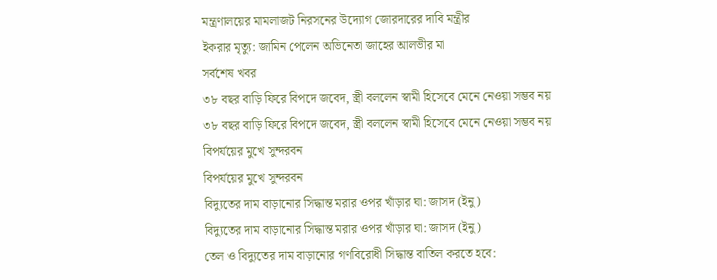মন্ত্রণালয়ের মামলাজট নিরসনের উদ্যোগ জোরদারের দাবি মন্ত্রীর
ইকরার মৃত্যু: জামিন পেলেন অভিনেতা জাহের আলভীর মা
সর্বশেষ খবর
৩৮ বছর বাড়ি ফিরে বিপদে জবেদ, স্ত্রী বললেন স্বামী হিসেবে মেনে নেওয়া সম্ভব নয়
৩৮ বছর বাড়ি ফিরে বিপদে জবেদ, স্ত্রী বললেন স্বামী হিসেবে মেনে নেওয়া সম্ভব নয়
বিপর্যয়ের মুখে সুন্দরবন
বিপর্যয়ের মুখে সুন্দরবন
বিদ্যুতের দাম বাড়ানোর সিদ্ধান্ত মরার ওপর খাঁড়ার ঘা: জাসদ (ইনু)
বিদ্যুতের দাম বাড়ানোর সিদ্ধান্ত মরার ওপর খাঁড়ার ঘা: জাসদ (ইনু)
তেল ও বিদ্যুতের দাম বাড়ানোর গণবিরোধী সিদ্ধান্ত বাতিল করতে হবে: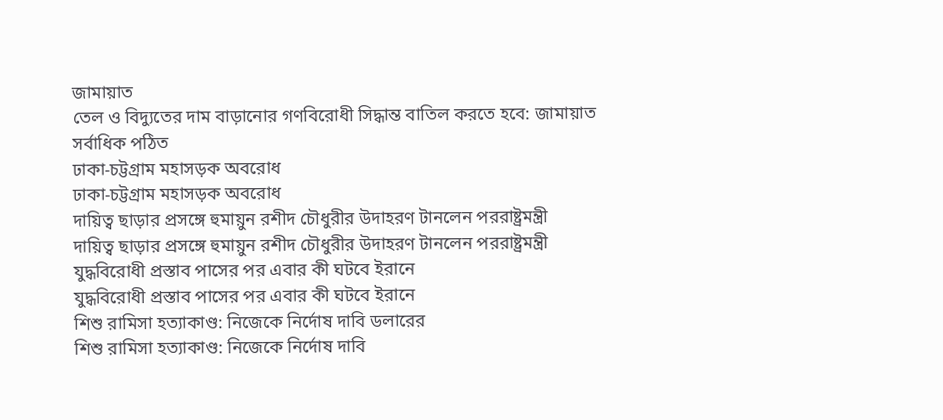জামায়াত
তেল ও বিদ্যুতের দাম বাড়ানোর গণবিরোধী সিদ্ধান্ত বাতিল করতে হবে: জামায়াত
সর্বাধিক পঠিত
ঢাকা-চট্টগ্রাম মহাসড়ক অবরোধ
ঢাকা-চট্টগ্রাম মহাসড়ক অবরোধ
দায়িত্ব ছাড়ার প্রসঙ্গে হুমায়ুন রশীদ চৌধুরীর উদাহরণ টানলেন পররাষ্ট্রমন্ত্রী
দায়িত্ব ছাড়ার প্রসঙ্গে হুমায়ুন রশীদ চৌধুরীর উদাহরণ টানলেন পররাষ্ট্রমন্ত্রী
যুদ্ধবিরোধী প্রস্তাব পাসের পর এবার কী ঘটবে ইরানে
যুদ্ধবিরোধী প্রস্তাব পাসের পর এবার কী ঘটবে ইরানে
শিশু রামিসা হত্যাকাণ্ড: নিজেকে নির্দোষ দাবি ডলারের
শিশু রামিসা হত্যাকাণ্ড: নিজেকে নির্দোষ দাবি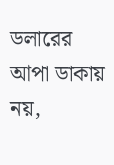ডলারের
আপা ডাকায় নয়,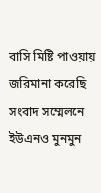বাসি মিষ্টি পাওয়ায় জরিমানা করেছি
সংবাদ সম্মেলনে ইউএনও মুনমুন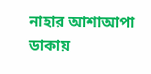নাহার আশাআপা ডাকায়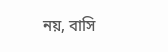নয়, বাসি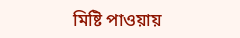মিষ্টি পাওয়ায়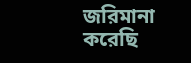জরিমানা করেছি